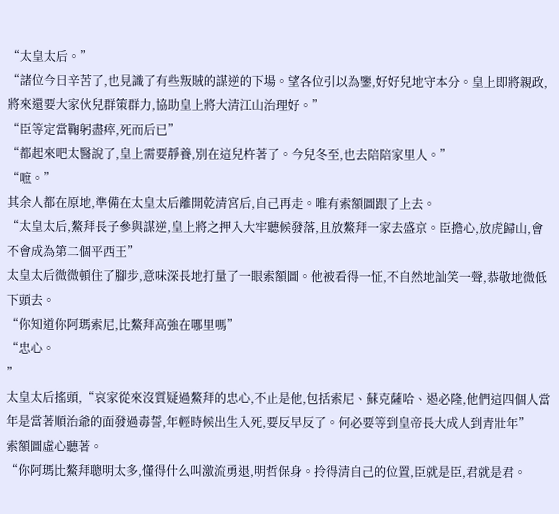“太皇太后。”
“諸位今日辛苦了,也見識了有些叛賊的謀逆的下場。望各位引以為鑒,好好兒地守本分。皇上即將親政,將來還要大家伙兒群策群力,協助皇上將大清江山治理好。”
“臣等定當鞠躬盡瘁,死而后已”
“都起來吧太醫說了,皇上需要靜養,別在這兒杵著了。今兒冬至,也去陪陪家里人。”
“嗻。”
其余人都在原地,準備在太皇太后離開乾清宮后,自己再走。唯有索額圖跟了上去。
“太皇太后,鰲拜長子參與謀逆,皇上將之押入大牢聽候發落,且放鰲拜一家去盛京。臣擔心,放虎歸山,會不會成為第二個平西王”
太皇太后微微頓住了腳步,意味深長地打量了一眼索額圖。他被看得一怔,不自然地訕笑一聲,恭敬地微低下頭去。
“你知道你阿瑪索尼,比鰲拜高強在哪里嗎”
“忠心。
”
太皇太后搖頭,“哀家從來沒質疑過鰲拜的忠心,不止是他,包括索尼、蘇克薩哈、遏必隆,他們這四個人當年是當著順治爺的面發過毒誓,年輕時候出生入死,要反早反了。何必要等到皇帝長大成人到青壯年”
索額圖虛心聽著。
“你阿瑪比鰲拜聰明太多,懂得什么叫激流勇退,明哲保身。拎得清自己的位置,臣就是臣,君就是君。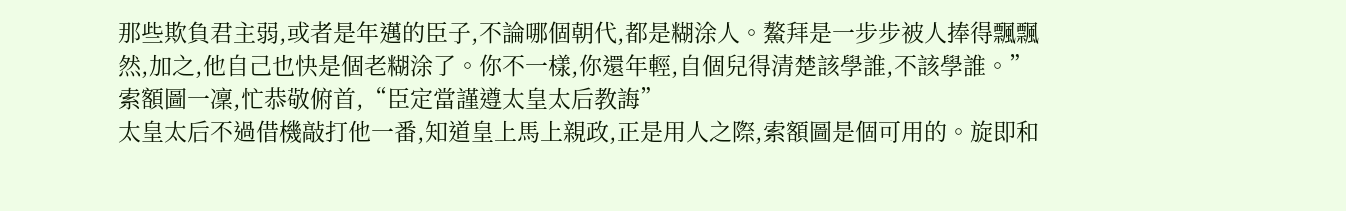那些欺負君主弱,或者是年邁的臣子,不論哪個朝代,都是糊涂人。鰲拜是一步步被人捧得飄飄然,加之,他自己也快是個老糊涂了。你不一樣,你還年輕,自個兒得清楚該學誰,不該學誰。”
索額圖一凜,忙恭敬俯首,“臣定當謹遵太皇太后教誨”
太皇太后不過借機敲打他一番,知道皇上馬上親政,正是用人之際,索額圖是個可用的。旋即和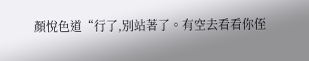顏悅色道“行了,別站著了。有空去看看你侄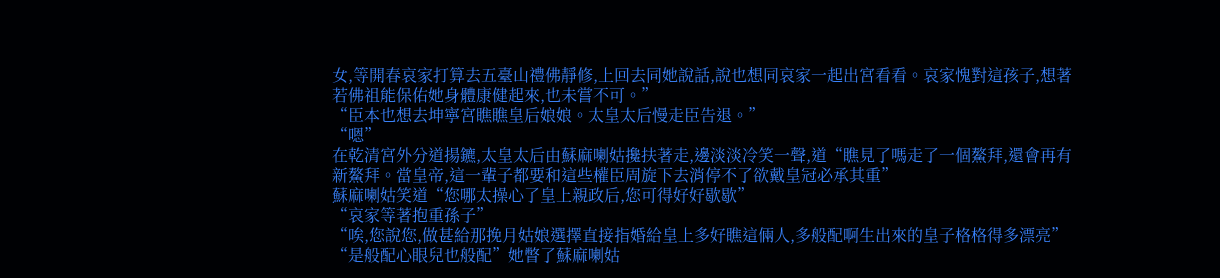女,等開春哀家打算去五臺山禮佛靜修,上回去同她說話,說也想同哀家一起出宮看看。哀家愧對這孩子,想著若佛祖能保佑她身體康健起來,也未嘗不可。”
“臣本也想去坤寧宮瞧瞧皇后娘娘。太皇太后慢走臣告退。”
“嗯”
在乾清宮外分道揚鑣,太皇太后由蘇麻喇姑攙扶著走,邊淡淡冷笑一聲,道“瞧見了嗎走了一個鰲拜,還會再有新鰲拜。當皇帝,這一輩子都要和這些權臣周旋下去消停不了欲戴皇冠必承其重”
蘇麻喇姑笑道“您哪太操心了皇上親政后,您可得好好歇歇”
“哀家等著抱重孫子”
“唉,您說您,做甚給那挽月姑娘選擇直接指婚給皇上多好瞧這倆人,多般配啊生出來的皇子格格得多漂亮”
“是般配心眼兒也般配”她瞥了蘇麻喇姑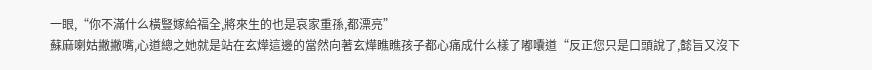一眼,“你不滿什么橫豎嫁給福全,將來生的也是哀家重孫,都漂亮”
蘇麻喇姑撇撇嘴,心道總之她就是站在玄燁這邊的當然向著玄燁瞧瞧孩子都心痛成什么樣了嘟囔道“反正您只是口頭說了,懿旨又沒下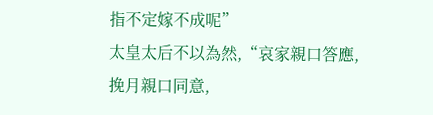指不定嫁不成呢”
太皇太后不以為然,“哀家親口答應,挽月親口同意,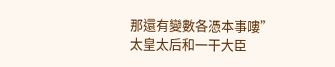那還有變數各憑本事嘍”
太皇太后和一干大臣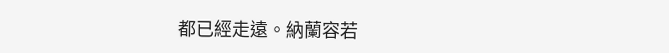都已經走遠。納蘭容若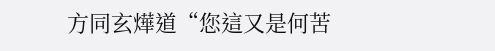方同玄燁道“您這又是何苦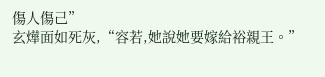傷人傷己”
玄燁面如死灰,“容若,她說她要嫁給裕親王。”